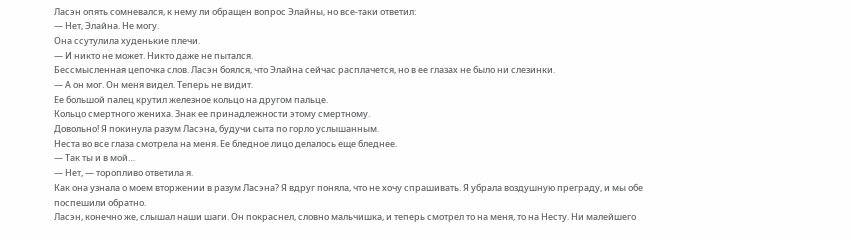Ласэн опять сомневался, к нему ли обращен вопрос Элайны, но все-таки ответил:
— Нет, Элайна. Не могу.
Она ссутулила худенькие плечи.
— И никто не может. Никто даже не пытался.
Бессмысленная цепочка слов. Ласэн боялся, что Элайна сейчас расплачется, но в ее глазах не было ни слезинки.
— А он мог. Он меня видел. Теперь не видит.
Ее большой палец крутил железное кольцо на другом пальце.
Кольцо смертного жениха. Знак ее принадлежности этому смертному.
Довольно! Я покинула разум Ласэна, будучи сыта по горло услышанным.
Неста во все глаза смотрела на меня. Ее бледное лицо делалось еще бледнее.
— Так ты и в мой…
— Нет, — торопливо ответила я.
Как она узнала о моем вторжении в разум Ласэна? Я вдруг поняла, что не хочу спрашивать. Я убрала воздушную преграду, и мы обе поспешили обратно.
Ласэн, конечно же, слышал наши шаги. Он покраснел, словно мальчишка, и теперь смотрел то на меня, то на Несту. Ни малейшего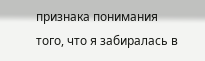признака понимания того, что я забиралась в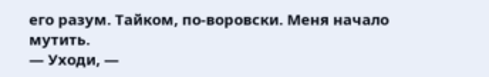его разум. Тайком, по-воровски. Меня начало мутить.
— Уходи, —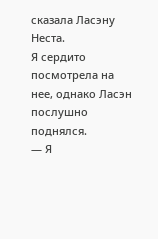сказала Ласэну Неста.
Я сердито посмотрела на нее, однако Ласэн послушно поднялся.
— Я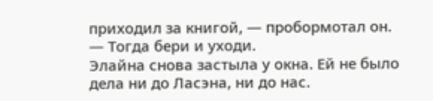приходил за книгой, — пробормотал он.
— Тогда бери и уходи.
Элайна снова застыла у окна. Ей не было дела ни до Ласэна, ни до нас.